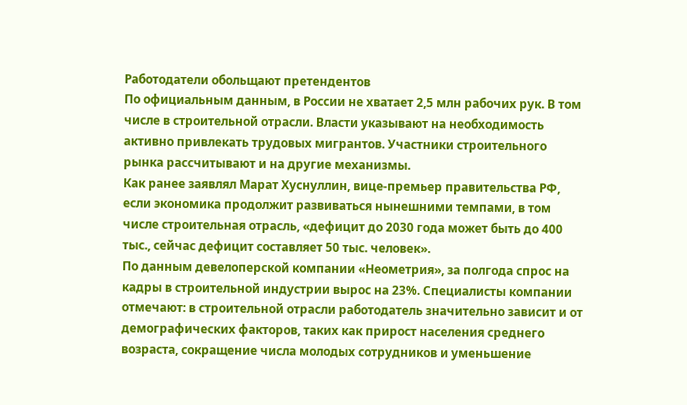Работодатели обольщают претендентов
По официальным данным, в России не хватает 2,5 млн рабочих рук. В том числе в строительной отрасли. Власти указывают на необходимость активно привлекать трудовых мигрантов. Участники строительного рынка рассчитывают и на другие механизмы.
Как ранее заявлял Марат Хуснуллин, вице-премьер правительства РФ, если экономика продолжит развиваться нынешними темпами, в том числе строительная отрасль, «дефицит до 2030 года может быть до 400 тыс., сейчас дефицит составляет 50 тыс. человек».
По данным девелоперской компании «Неометрия», за полгода спрос на кадры в строительной индустрии вырос на 23%. Специалисты компании отмечают: в строительной отрасли работодатель значительно зависит и от демографических факторов, таких как прирост населения среднего возраста, сокращение числа молодых сотрудников и уменьшение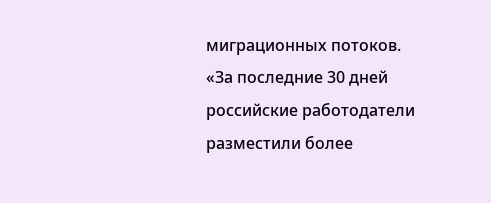миграционных потоков.
«За последние 30 дней российские работодатели разместили более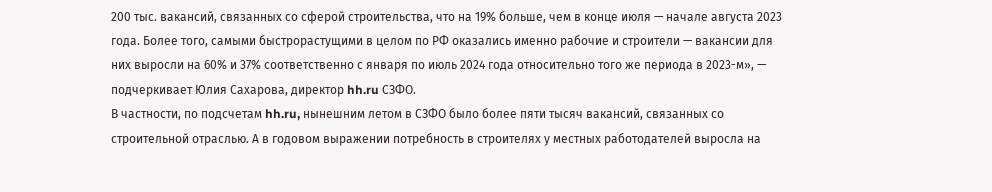200 тыс. вакансий, связанных со сферой строительства, что на 19% больше, чем в конце июля — начале августа 2023 года. Более того, самыми быстрорастущими в целом по РФ оказались именно рабочие и строители — вакансии для них выросли на 60% и 37% соответственно с января по июль 2024 года относительно того же периода в 2023-м», — подчеркивает Юлия Сахарова, директор hh.ru СЗФО.
В частности, по подсчетам hh.ru, нынешним летом в СЗФО было более пяти тысяч вакансий, связанных со строительной отраслью. А в годовом выражении потребность в строителях у местных работодателей выросла на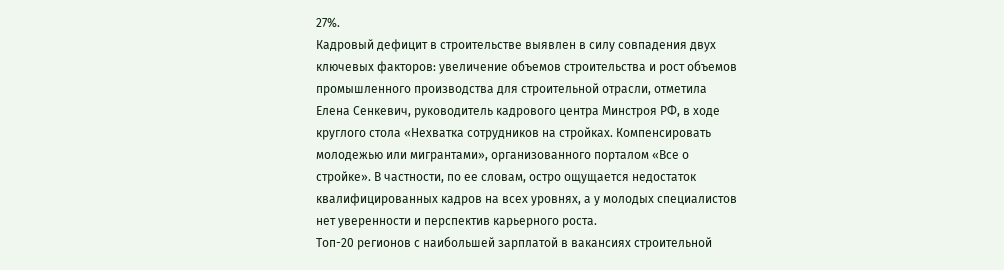27%.
Кадровый дефицит в строительстве выявлен в силу совпадения двух ключевых факторов: увеличение объемов строительства и рост объемов промышленного производства для строительной отрасли, отметила Елена Сенкевич, руководитель кадрового центра Минстроя РФ, в ходе круглого стола «Нехватка сотрудников на стройках. Компенсировать молодежью или мигрантами», организованного порталом «Все о стройке». В частности, по ее словам, остро ощущается недостаток квалифицированных кадров на всех уровнях, а у молодых специалистов нет уверенности и перспектив карьерного роста.
Топ-20 регионов с наибольшей зарплатой в вакансиях строительной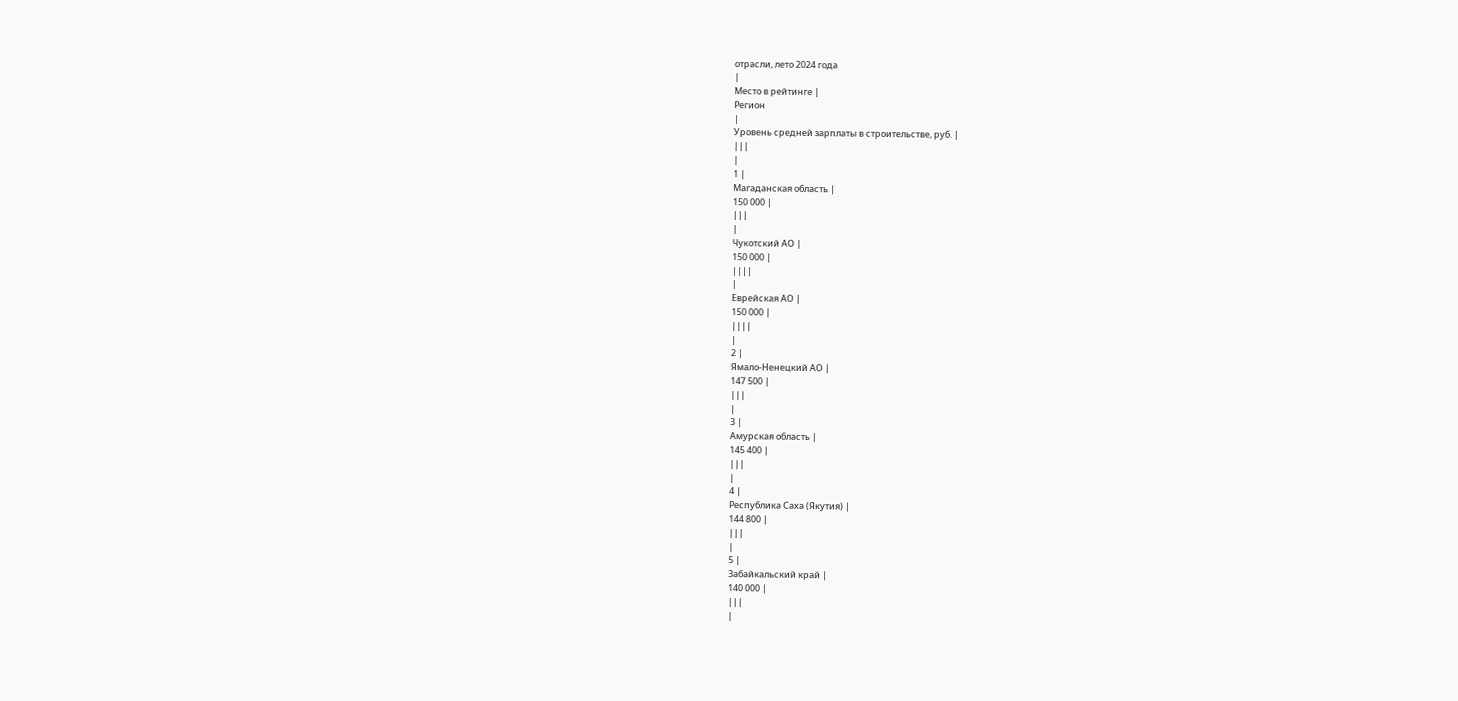отрасли, лето 2024 года
|
Место в рейтинге |
Регион
|
Уровень средней зарплаты в строительстве, руб. |
|||
|
1 |
Магаданская область |
150 000 |
|||
|
Чукотский АО |
150 000 |
||||
|
Еврейская АО |
150 000 |
||||
|
2 |
Ямало-Ненецкий АО |
147 500 |
|||
|
3 |
Амурская область |
145 400 |
|||
|
4 |
Республика Саха (Якутия) |
144 800 |
|||
|
5 |
Забайкальский край |
140 000 |
|||
|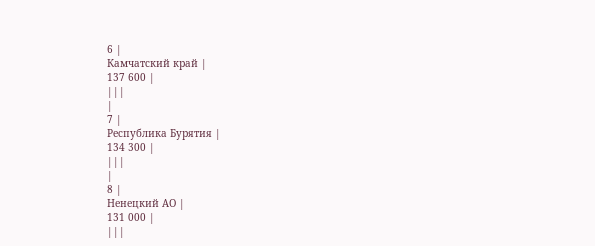6 |
Камчатский край |
137 600 |
|||
|
7 |
Республика Бурятия |
134 300 |
|||
|
8 |
Ненецкий АО |
131 000 |
|||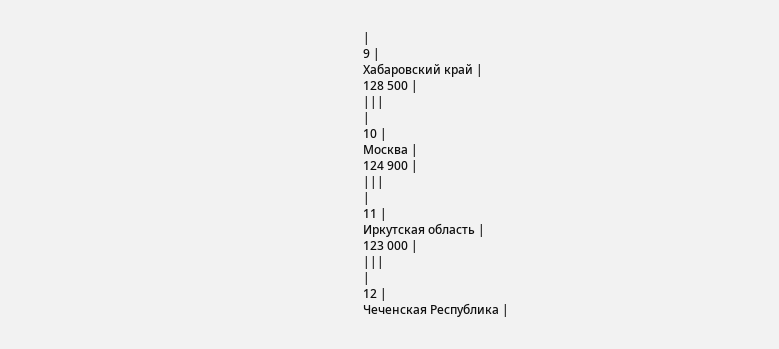|
9 |
Хабаровский край |
128 500 |
|||
|
10 |
Москва |
124 900 |
|||
|
11 |
Иркутская область |
123 000 |
|||
|
12 |
Чеченская Республика |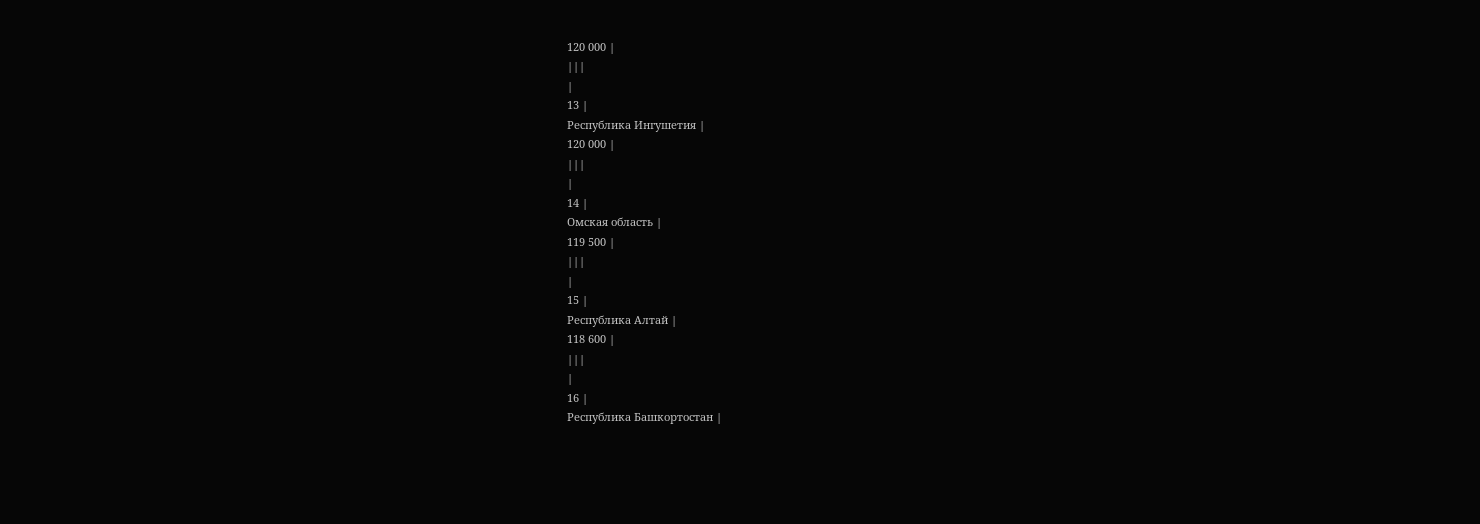120 000 |
|||
|
13 |
Республика Ингушетия |
120 000 |
|||
|
14 |
Омская область |
119 500 |
|||
|
15 |
Республика Алтай |
118 600 |
|||
|
16 |
Республика Башкортостан |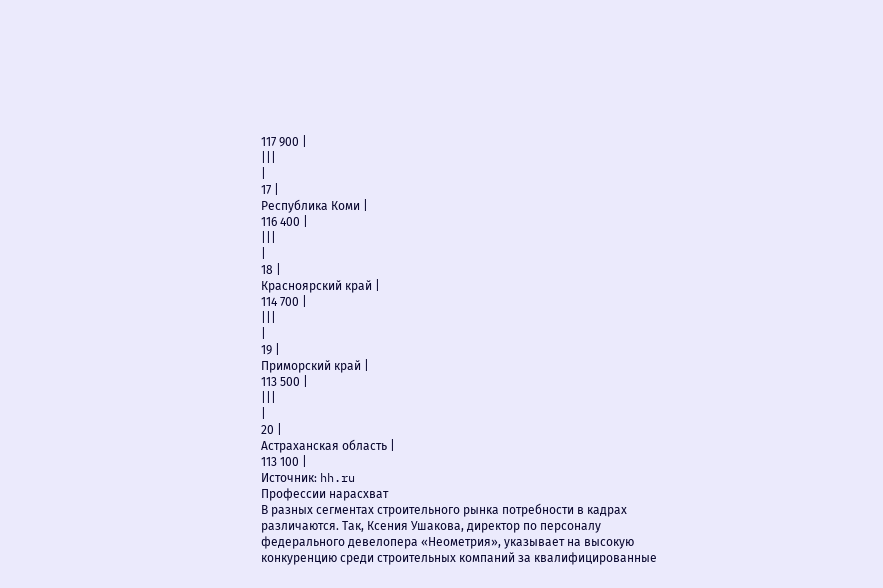117 900 |
|||
|
17 |
Республика Коми |
116 400 |
|||
|
18 |
Красноярский край |
114 700 |
|||
|
19 |
Приморский край |
113 500 |
|||
|
20 |
Астраханская область |
113 100 |
Источник: hh.ru
Профессии нарасхват
В разных сегментах строительного рынка потребности в кадрах различаются. Так, Ксения Ушакова, директор по персоналу федерального девелопера «Неометрия», указывает на высокую конкуренцию среди строительных компаний за квалифицированные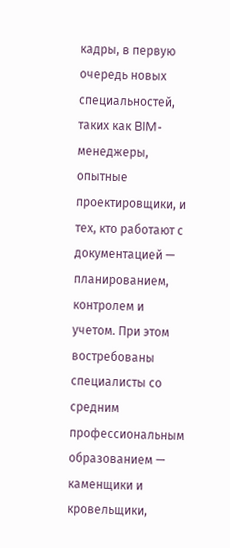кадры, в первую очередь новых специальностей, таких как BIM-менеджеры, опытные проектировщики, и тех, кто работают с документацией — планированием, контролем и учетом. При этом востребованы специалисты со средним профессиональным образованием — каменщики и кровельщики,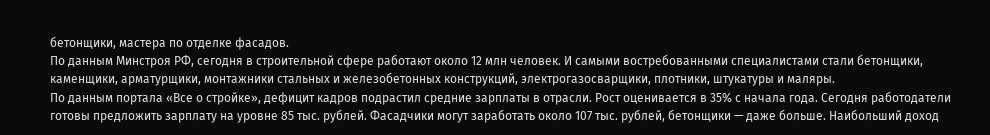бетонщики, мастера по отделке фасадов.
По данным Минстроя РФ, сегодня в строительной сфере работают около 12 млн человек. И самыми востребованными специалистами стали бетонщики, каменщики, арматурщики, монтажники стальных и железобетонных конструкций, электрогазосварщики, плотники, штукатуры и маляры.
По данным портала «Все о стройке», дефицит кадров подрастил средние зарплаты в отрасли. Рост оценивается в 35% с начала года. Сегодня работодатели готовы предложить зарплату на уровне 85 тыс. рублей. Фасадчики могут заработать около 107 тыс. рублей, бетонщики — даже больше. Наибольший доход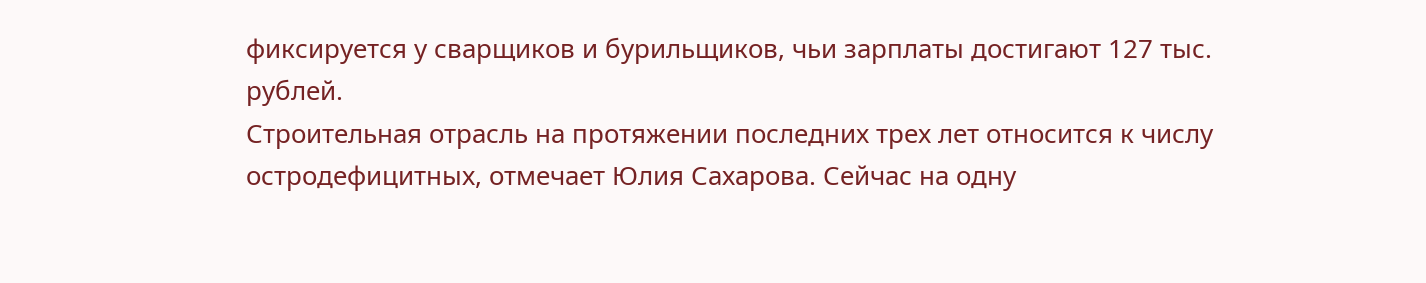фиксируется у сварщиков и бурильщиков, чьи зарплаты достигают 127 тыс. рублей.
Строительная отрасль на протяжении последних трех лет относится к числу остродефицитных, отмечает Юлия Сахарова. Сейчас на одну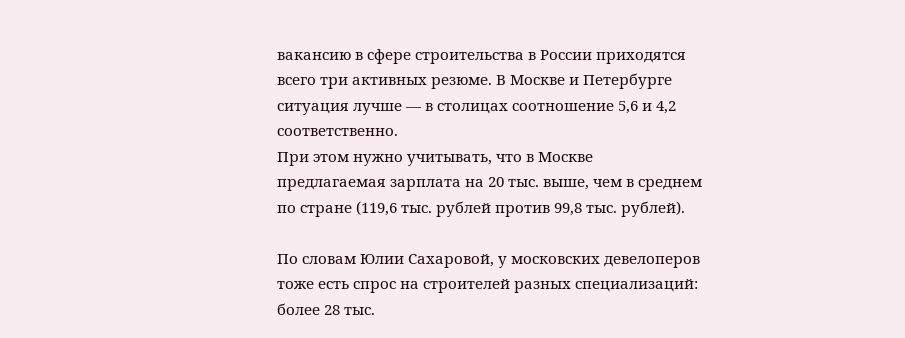вакансию в сфере строительства в России приходятся всего три активных резюме. В Москве и Петербурге ситуация лучше — в столицах соотношение 5,6 и 4,2 соответственно.
При этом нужно учитывать, что в Москве предлагаемая зарплата на 20 тыс. выше, чем в среднем по стране (119,6 тыс. рублей против 99,8 тыс. рублей).

По словам Юлии Сахаровой, у московских девелоперов тоже есть спрос на строителей разных специализаций: более 28 тыс.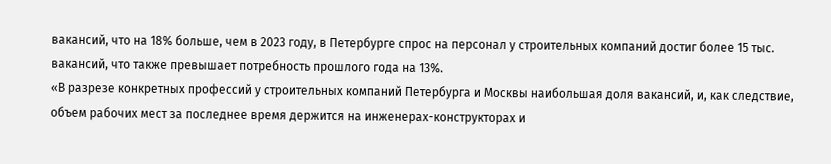вакансий, что на 18% больше, чем в 2023 году, в Петербурге спрос на персонал у строительных компаний достиг более 15 тыс. вакансий, что также превышает потребность прошлого года на 13%.
«В разрезе конкретных профессий у строительных компаний Петербурга и Москвы наибольшая доля вакансий, и, как следствие, объем рабочих мест за последнее время держится на инженерах-конструкторах и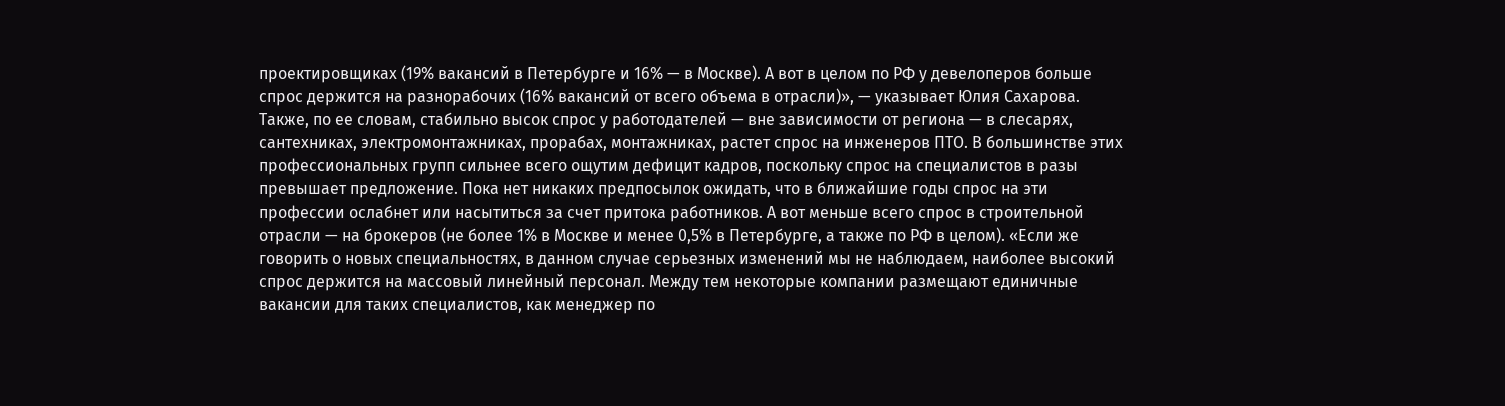проектировщиках (19% вакансий в Петербурге и 16% — в Москве). А вот в целом по РФ у девелоперов больше спрос держится на разнорабочих (16% вакансий от всего объема в отрасли)», — указывает Юлия Сахарова.
Также, по ее словам, стабильно высок спрос у работодателей — вне зависимости от региона — в слесарях, сантехниках, электромонтажниках, прорабах, монтажниках, растет спрос на инженеров ПТО. В большинстве этих профессиональных групп сильнее всего ощутим дефицит кадров, поскольку спрос на специалистов в разы превышает предложение. Пока нет никаких предпосылок ожидать, что в ближайшие годы спрос на эти профессии ослабнет или насытиться за счет притока работников. А вот меньше всего спрос в строительной отрасли — на брокеров (не более 1% в Москве и менее 0,5% в Петербурге, а также по РФ в целом). «Если же говорить о новых специальностях, в данном случае серьезных изменений мы не наблюдаем, наиболее высокий спрос держится на массовый линейный персонал. Между тем некоторые компании размещают единичные вакансии для таких специалистов, как менеджер по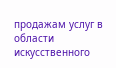продажам услуг в области искусственного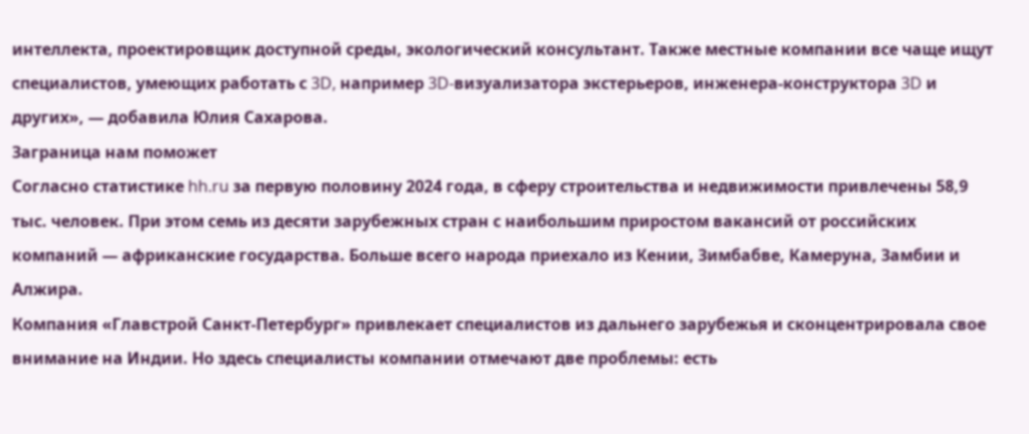интеллекта, проектировщик доступной среды, экологический консультант. Также местные компании все чаще ищут специалистов, умеющих работать с 3D, например 3D-визуализатора экстерьеров, инженера-конструктора 3D и других», — добавила Юлия Сахарова.
Заграница нам поможет
Согласно статистике hh.ru за первую половину 2024 года, в сферу строительства и недвижимости привлечены 58,9 тыс. человек. При этом семь из десяти зарубежных стран с наибольшим приростом вакансий от российских компаний — африканские государства. Больше всего народа приехало из Кении, Зимбабве, Камеруна, Замбии и Алжира.
Компания «Главстрой Санкт-Петербург» привлекает специалистов из дальнего зарубежья и сконцентрировала свое внимание на Индии. Но здесь специалисты компании отмечают две проблемы: есть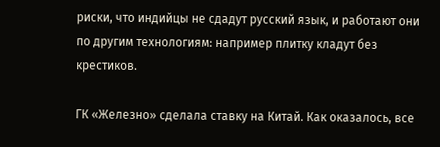риски, что индийцы не сдадут русский язык, и работают они по другим технологиям: например плитку кладут без крестиков.

ГК «Железно» сделала ставку на Китай. Как оказалось, все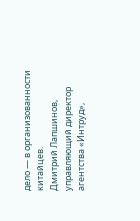дело — в организованности китайцев.
Дмитрий Лапшинов, управляющий директор агентства «Интруд»,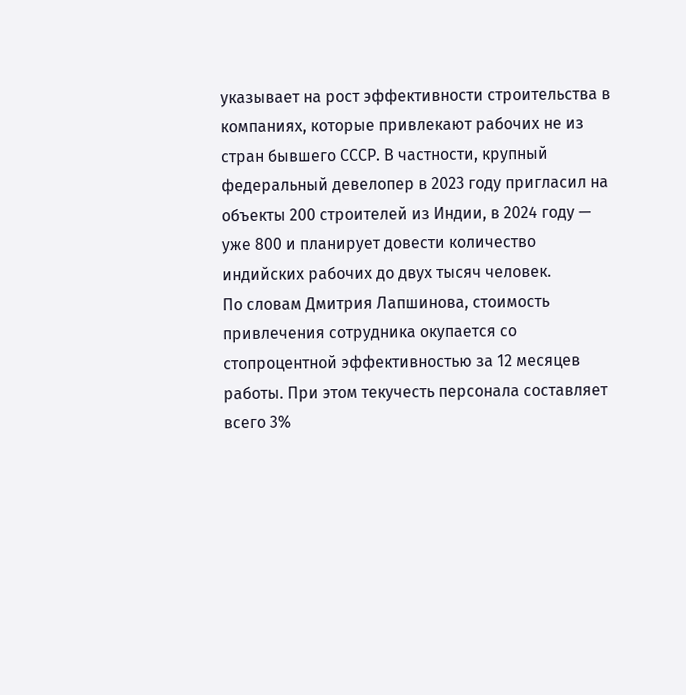указывает на рост эффективности строительства в компаниях, которые привлекают рабочих не из стран бывшего СССР. В частности, крупный федеральный девелопер в 2023 году пригласил на объекты 200 строителей из Индии, в 2024 году — уже 800 и планирует довести количество индийских рабочих до двух тысяч человек.
По словам Дмитрия Лапшинова, стоимость привлечения сотрудника окупается со стопроцентной эффективностью за 12 месяцев работы. При этом текучесть персонала составляет всего 3%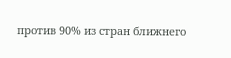против 90% из стран ближнего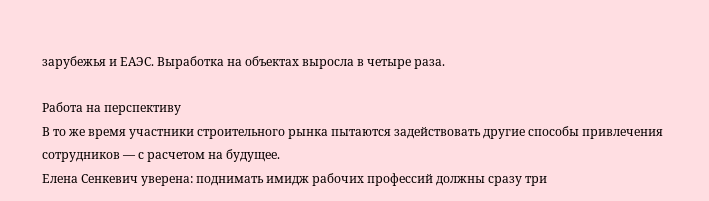зарубежья и ЕАЭС. Выработка на объектах выросла в четыре раза.

Работа на перспективу
В то же время участники строительного рынка пытаются задействовать другие способы привлечения сотрудников — с расчетом на будущее.
Елена Сенкевич уверена: поднимать имидж рабочих профессий должны сразу три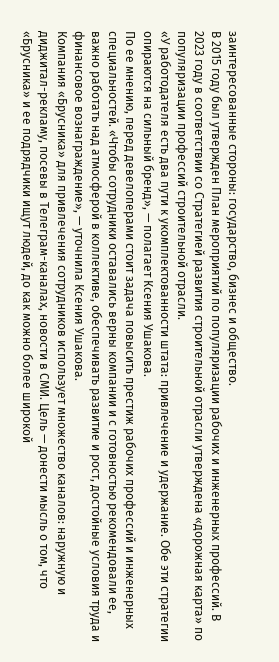заинтересованные стороны: государство, бизнес и общество.
В 2015 году был утвержден План мероприятий по популяризации рабочих и инженерных профессий. В 2023 году в соответствии со Стратегией развития строительной отрасли утверждена «дорожная карта» по популяризации профессий строительной отрасли.
«У работодателя есть два пути к укомплектованности штата: привлечение и удержание. Обе эти стратегии опираются на сильный бренд», — полагает Ксения Ушакова.
По ее мнению, перед девелоперами стоит задача повысить престиж рабочих профессий и инженерных специальностей. «Чтобы сотрудники оставались верны компании и с готовностью рекомендовали ее, важно работать над атмосферой в коллективе, обеспечивать развитие и рост, достойные условия труда и финансовое вознаграждение», — уточнила Ксения Ушакова.
Компания «Брусника» для привлечения сотрудников использует множество каналов: наружную и диджитал-рекламу, посевы в Телеграм-каналах, новости в СМИ. Цель — донести мысль о том, что «Брусника» и ее подрядчики ищут людей, до как можно более широкой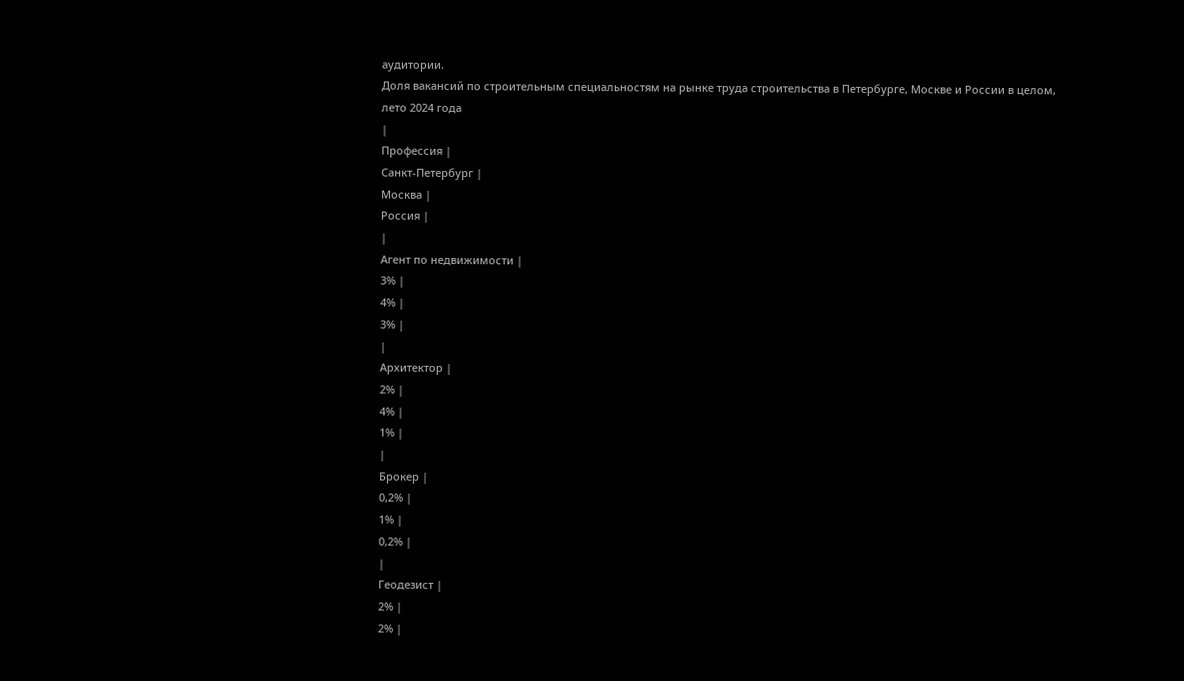аудитории.
Доля вакансий по строительным специальностям на рынке труда строительства в Петербурге, Москве и России в целом, лето 2024 года
|
Профессия |
Санкт-Петербург |
Москва |
Россия |
|
Агент по недвижимости |
3% |
4% |
3% |
|
Архитектор |
2% |
4% |
1% |
|
Брокер |
0,2% |
1% |
0,2% |
|
Геодезист |
2% |
2% |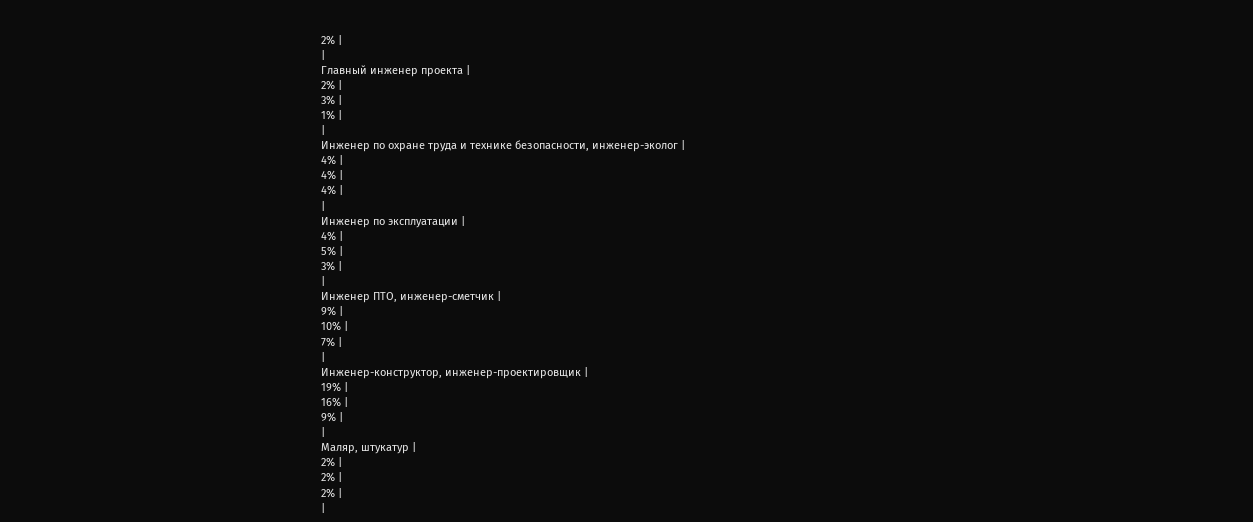2% |
|
Главный инженер проекта |
2% |
3% |
1% |
|
Инженер по охране труда и технике безопасности, инженер-эколог |
4% |
4% |
4% |
|
Инженер по эксплуатации |
4% |
5% |
3% |
|
Инженер ПТО, инженер-сметчик |
9% |
10% |
7% |
|
Инженер-конструктор, инженер-проектировщик |
19% |
16% |
9% |
|
Маляр, штукатур |
2% |
2% |
2% |
|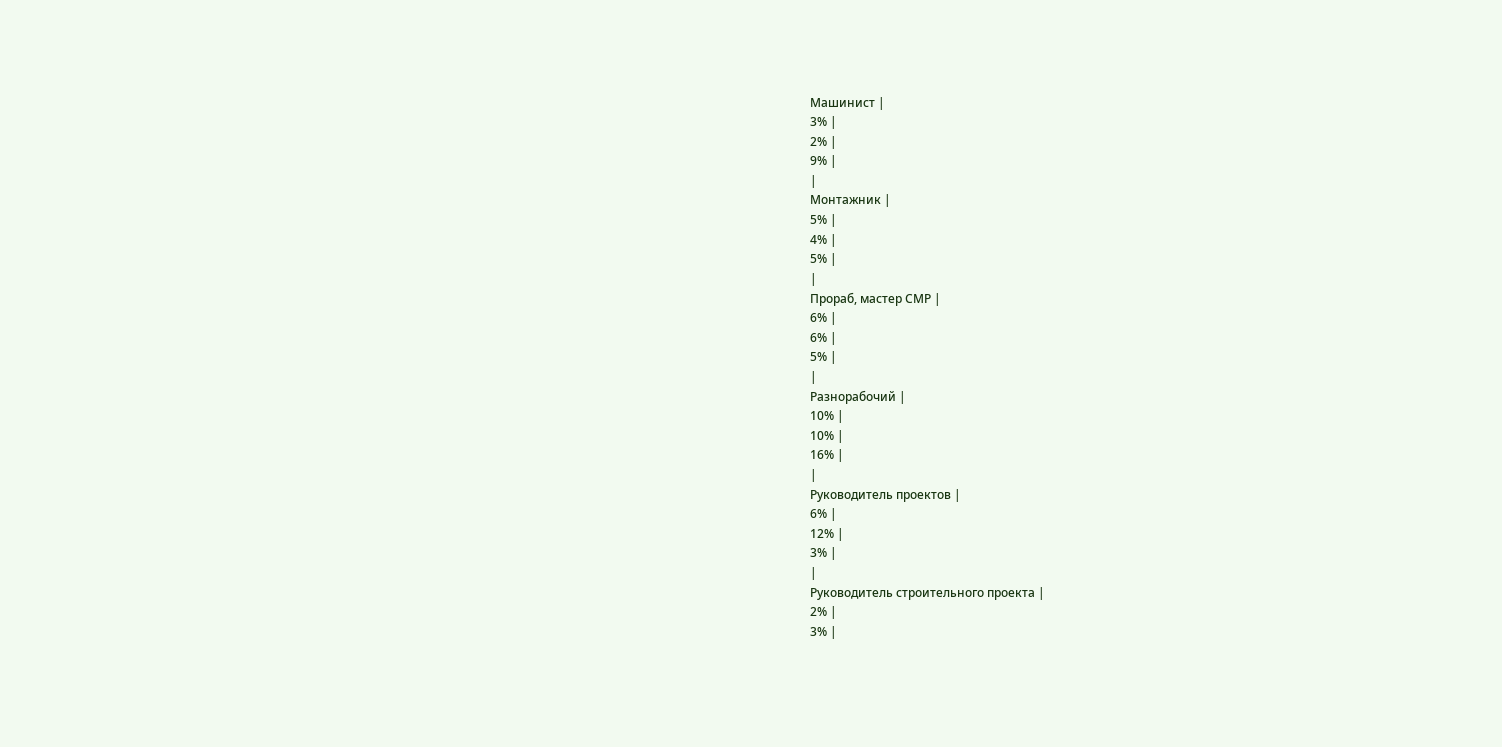Машинист |
3% |
2% |
9% |
|
Монтажник |
5% |
4% |
5% |
|
Прораб, мастер СМР |
6% |
6% |
5% |
|
Разнорабочий |
10% |
10% |
16% |
|
Руководитель проектов |
6% |
12% |
3% |
|
Руководитель строительного проекта |
2% |
3% |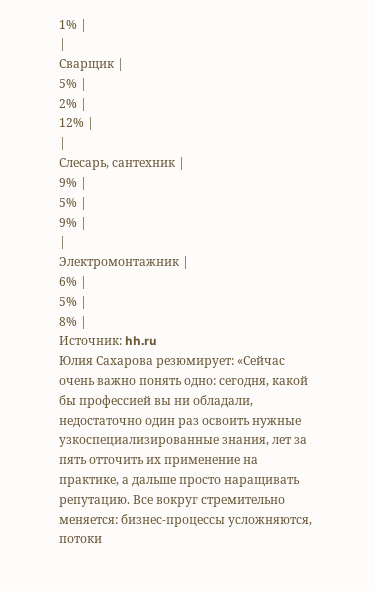1% |
|
Сварщик |
5% |
2% |
12% |
|
Слесарь, сантехник |
9% |
5% |
9% |
|
Электромонтажник |
6% |
5% |
8% |
Источник: hh.ru
Юлия Сахарова резюмирует: «Сейчас очень важно понять одно: сегодня, какой бы профессией вы ни обладали, недостаточно один раз освоить нужные узкоспециализированные знания, лет за пять отточить их применение на практике, а дальше просто наращивать репутацию. Все вокруг стремительно меняется: бизнес-процессы усложняются, потоки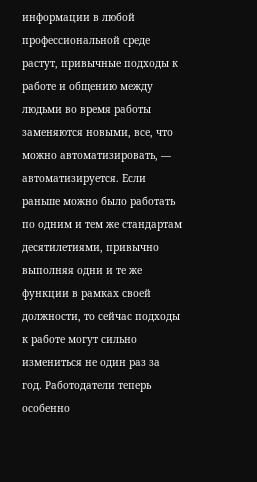информации в любой профессиональной среде растут, привычные подходы к работе и общению между людьми во время работы заменяются новыми, все, что можно автоматизировать, — автоматизируется. Если раньше можно было работать по одним и тем же стандартам десятилетиями, привычно выполняя одни и те же функции в рамках своей должности, то сейчас подходы к работе могут сильно измениться не один раз за год. Работодатели теперь особенно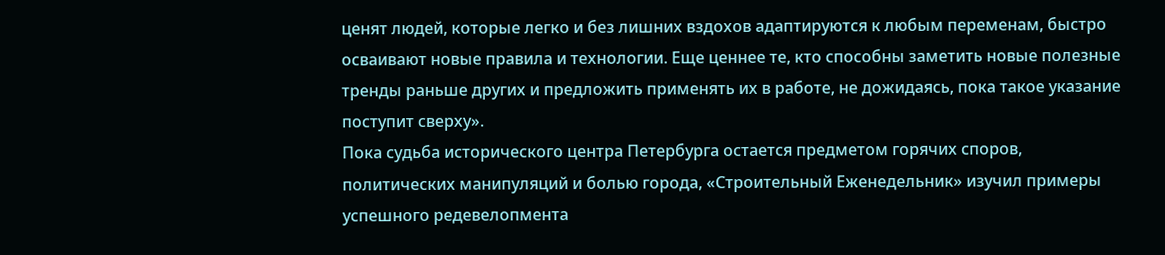ценят людей, которые легко и без лишних вздохов адаптируются к любым переменам, быстро осваивают новые правила и технологии. Еще ценнее те, кто способны заметить новые полезные тренды раньше других и предложить применять их в работе, не дожидаясь, пока такое указание поступит сверху».
Пока судьба исторического центра Петербурга остается предметом горячих споров, политических манипуляций и болью города, «Строительный Еженедельник» изучил примеры успешного редевелопмента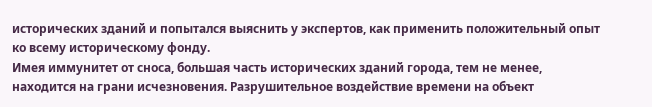исторических зданий и попытался выяснить у экспертов, как применить положительный опыт ко всему историческому фонду.
Имея иммунитет от сноса, большая часть исторических зданий города, тем не менее, находится на грани исчезновения. Разрушительное воздействие времени на объект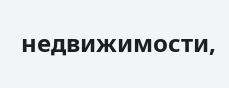недвижимости,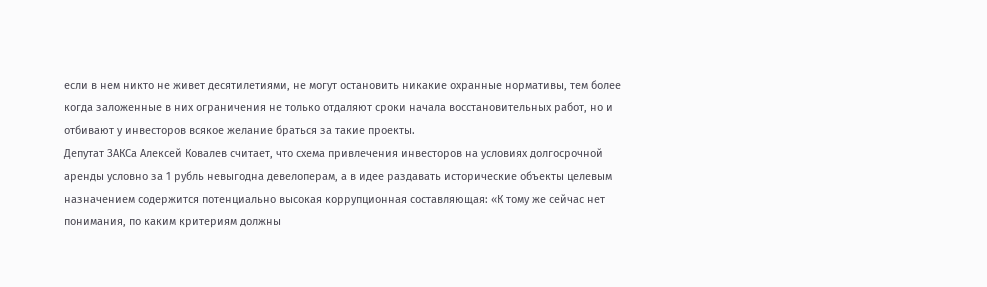если в нем никто не живет десятилетиями, не могут остановить никакие охранные нормативы, тем более когда заложенные в них ограничения не только отдаляют сроки начала восстановительных работ, но и отбивают у инвесторов всякое желание браться за такие проекты.
Депутат ЗАКСа Алексей Ковалев считает, что схема привлечения инвесторов на условиях долгосрочной аренды условно за 1 рубль невыгодна девелоперам, а в идее раздавать исторические объекты целевым назначением содержится потенциально высокая коррупционная составляющая: «К тому же сейчас нет понимания, по каким критериям должны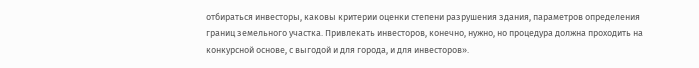отбираться инвесторы, каковы критерии оценки степени разрушения здания, параметров определения границ земельного участка. Привлекать инвесторов, конечно, нужно, но процедура должна проходить на конкурсной основе, с выгодой и для города, и для инвесторов».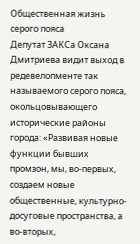Общественная жизнь серого пояса
Депутат ЗАКСа Оксана Дмитриева видит выход в редевелопменте так называемого серого пояса, окольцовывающего исторические районы города: «Развивая новые функции бывших промзон, мы, во-первых, создаем новые общественные, культурно-досуговые пространства, а во-вторых,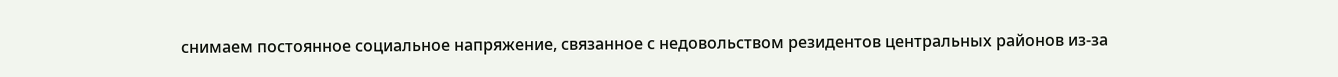снимаем постоянное социальное напряжение, связанное с недовольством резидентов центральных районов из-за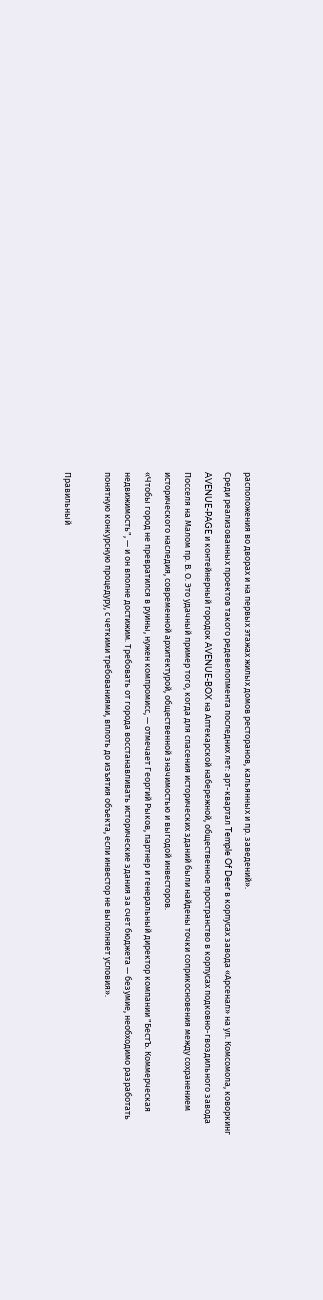расположения во дворах и на первых этажах жилых домов ресторанов, кальянных и пр. заведений».
Среди реализованных проектов такого редевелопмента последних лет: арт-квартал Temple Of Deer в корпусах завода «Арсенал» на ул. Комсомола, коворкинг AVENUE-PAGE и контейнерный городок AVENUE-BOX на Аптекарской набережной, общественное пространство в корпусах подковно-гвоздильного завода Посселя на Малом пр. В. О. Это удачный пример того, когда для спасения исторических зданий были найдены точки соприкосновения между сохранением исторического наследия, современной архитектурой, общественной значимостью и выгодой инвесторов.
«Чтобы город не превратился в руины, нужен компромисс, — отмечает Георгий Рыков, партнер и генеральный директор компании "БестЪ. Коммерческая недвижимость", — и он вполне достижим. Требовать от города восстанавливать исторические здания за счет бюджета — безумие, необходимо разработать понятную конкурсную процедуру, с четкими требованиями, вплоть до изъятия объекта, если инвестор не выполняет условия».

Правильный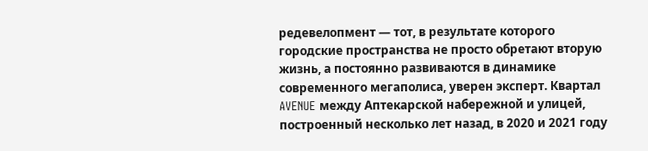редевелопмент — тот, в результате которого городские пространства не просто обретают вторую жизнь, а постоянно развиваются в динамике современного мегаполиса, уверен эксперт. Квартал AVENUE между Аптекарской набережной и улицей, построенный несколько лет назад, в 2020 и 2021 году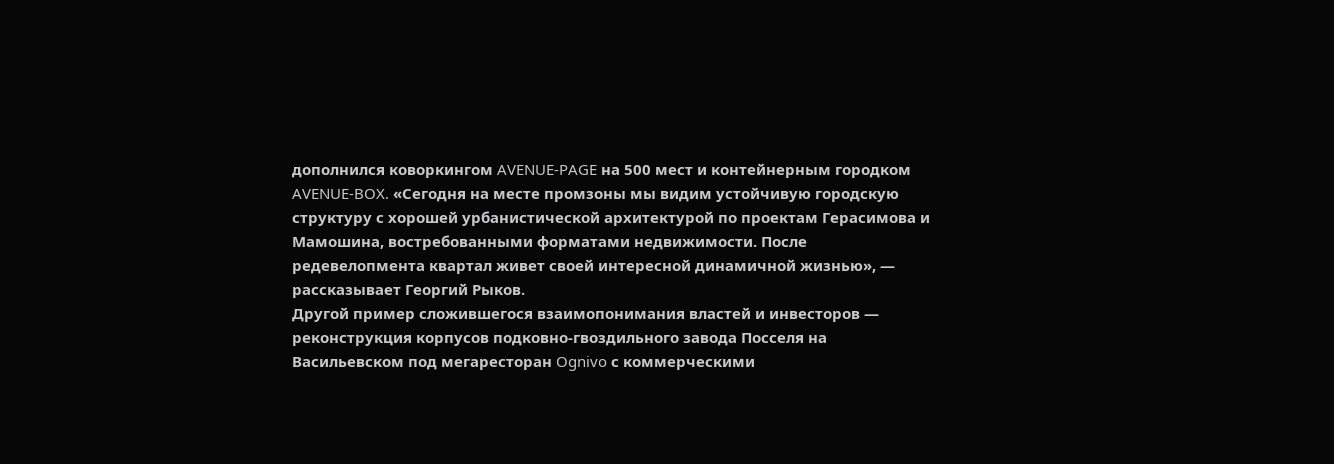дополнился коворкингом AVENUE-PAGE на 500 мест и контейнерным городком AVENUE-BOX. «Сегодня на месте промзоны мы видим устойчивую городскую структуру с хорошей урбанистической архитектурой по проектам Герасимова и Мамошина, востребованными форматами недвижимости. После редевелопмента квартал живет своей интересной динамичной жизнью», — рассказывает Георгий Рыков.
Другой пример сложившегося взаимопонимания властей и инвесторов — реконструкция корпусов подковно-гвоздильного завода Посселя на Васильевском под мегаресторан Ognivo с коммерческими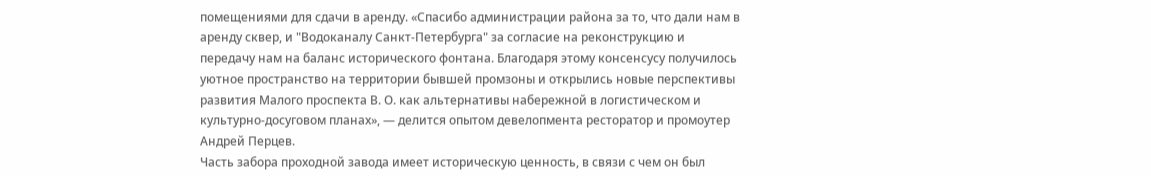помещениями для сдачи в аренду. «Спасибо администрации района за то, что дали нам в аренду сквер, и "Водоканалу Санкт-Петербурга" за согласие на реконструкцию и передачу нам на баланс исторического фонтана. Благодаря этому консенсусу получилось уютное пространство на территории бывшей промзоны и открылись новые перспективы развития Малого проспекта В. О. как альтернативы набережной в логистическом и культурно-досуговом планах», — делится опытом девелопмента ресторатор и промоутер Андрей Перцев.
Часть забора проходной завода имеет историческую ценность, в связи с чем он был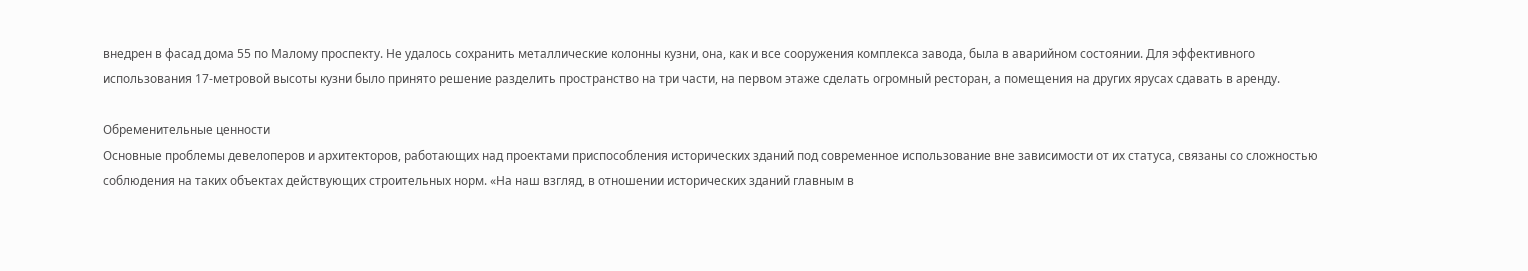внедрен в фасад дома 55 по Малому проспекту. Не удалось сохранить металлические колонны кузни, она, как и все сооружения комплекса завода, была в аварийном состоянии. Для эффективного использования 17-метровой высоты кузни было принято решение разделить пространство на три части, на первом этаже сделать огромный ресторан, а помещения на других ярусах сдавать в аренду.

Обременительные ценности
Основные проблемы девелоперов и архитекторов, работающих над проектами приспособления исторических зданий под современное использование вне зависимости от их статуса, связаны со сложностью соблюдения на таких объектах действующих строительных норм. «На наш взгляд, в отношении исторических зданий главным в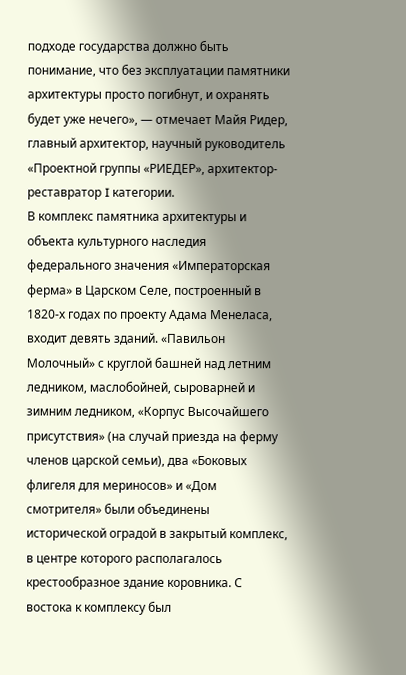подходе государства должно быть понимание, что без эксплуатации памятники архитектуры просто погибнут, и охранять будет уже нечего», — отмечает Майя Ридер, главный архитектор, научный руководитель «Проектной группы «РИЕДЕР», архитектор-реставратор I категории.
В комплекс памятника архитектуры и объекта культурного наследия федерального значения «Императорская ферма» в Царском Селе, построенный в 1820-х годах по проекту Адама Менеласа, входит девять зданий. «Павильон Молочный» с круглой башней над летним ледником, маслобойней, сыроварней и зимним ледником, «Корпус Высочайшего присутствия» (на случай приезда на ферму членов царской семьи), два «Боковых флигеля для мериносов» и «Дом смотрителя» были объединены исторической оградой в закрытый комплекс, в центре которого располагалось крестообразное здание коровника. С востока к комплексу был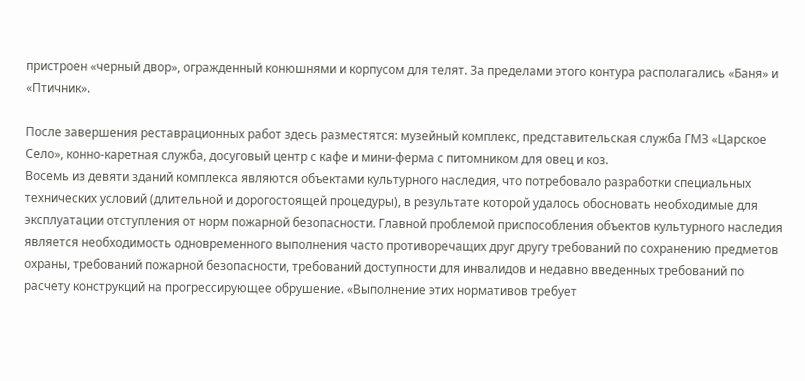пристроен «черный двор», огражденный конюшнями и корпусом для телят. За пределами этого контура располагались «Баня» и «Птичник».

После завершения реставрационных работ здесь разместятся: музейный комплекс, представительская служба ГМЗ «Царское Село», конно-каретная служба, досуговый центр с кафе и мини-ферма с питомником для овец и коз.
Восемь из девяти зданий комплекса являются объектами культурного наследия, что потребовало разработки специальных технических условий (длительной и дорогостоящей процедуры), в результате которой удалось обосновать необходимые для эксплуатации отступления от норм пожарной безопасности. Главной проблемой приспособления объектов культурного наследия является необходимость одновременного выполнения часто противоречащих друг другу требований по сохранению предметов охраны, требований пожарной безопасности, требований доступности для инвалидов и недавно введенных требований по расчету конструкций на прогрессирующее обрушение. «Выполнение этих нормативов требует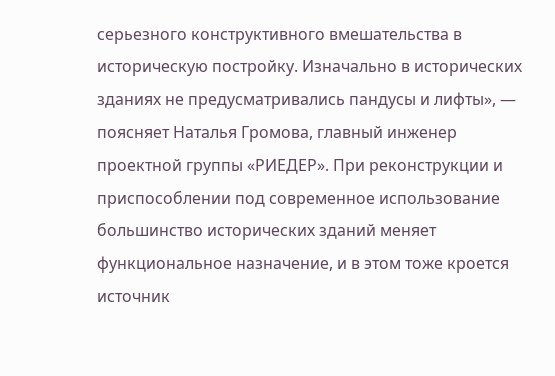серьезного конструктивного вмешательства в историческую постройку. Изначально в исторических зданиях не предусматривались пандусы и лифты», — поясняет Наталья Громова, главный инженер проектной группы «РИЕДЕР». При реконструкции и приспособлении под современное использование большинство исторических зданий меняет функциональное назначение, и в этом тоже кроется источник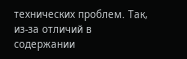технических проблем. Так, из-за отличий в содержании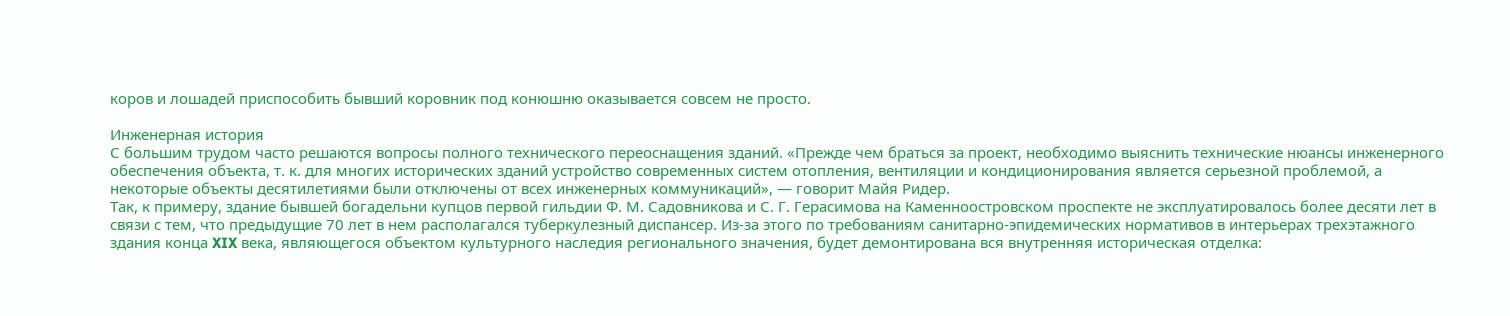коров и лошадей приспособить бывший коровник под конюшню оказывается совсем не просто.

Инженерная история
С большим трудом часто решаются вопросы полного технического переоснащения зданий. «Прежде чем браться за проект, необходимо выяснить технические нюансы инженерного обеспечения объекта, т. к. для многих исторических зданий устройство современных систем отопления, вентиляции и кондиционирования является серьезной проблемой, а некоторые объекты десятилетиями были отключены от всех инженерных коммуникаций», — говорит Майя Ридер.
Так, к примеру, здание бывшей богадельни купцов первой гильдии Ф. М. Садовникова и С. Г. Герасимова на Каменноостровском проспекте не эксплуатировалось более десяти лет в связи с тем, что предыдущие 70 лет в нем располагался туберкулезный диспансер. Из-за этого по требованиям санитарно-эпидемических нормативов в интерьерах трехэтажного здания конца XIX века, являющегося объектом культурного наследия регионального значения, будет демонтирована вся внутренняя историческая отделка: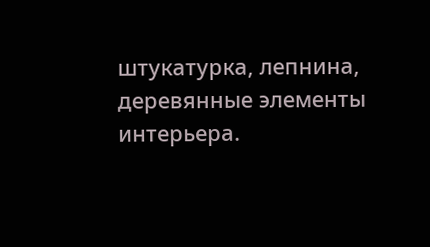штукатурка, лепнина, деревянные элементы интерьера.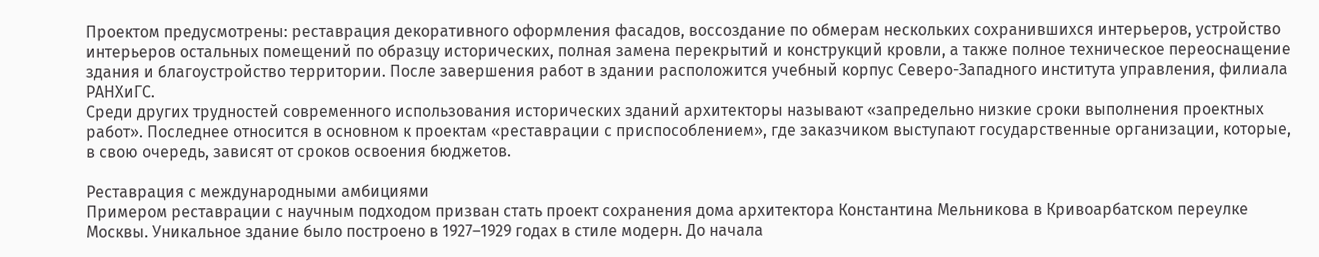Проектом предусмотрены: реставрация декоративного оформления фасадов, воссоздание по обмерам нескольких сохранившихся интерьеров, устройство интерьеров остальных помещений по образцу исторических, полная замена перекрытий и конструкций кровли, а также полное техническое переоснащение здания и благоустройство территории. После завершения работ в здании расположится учебный корпус Северо-Западного института управления, филиала РАНХиГС.
Среди других трудностей современного использования исторических зданий архитекторы называют «запредельно низкие сроки выполнения проектных работ». Последнее относится в основном к проектам «реставрации с приспособлением», где заказчиком выступают государственные организации, которые, в свою очередь, зависят от сроков освоения бюджетов.

Реставрация с международными амбициями
Примером реставрации с научным подходом призван стать проект сохранения дома архитектора Константина Мельникова в Кривоарбатском переулке Москвы. Уникальное здание было построено в 1927–1929 годах в стиле модерн. До начала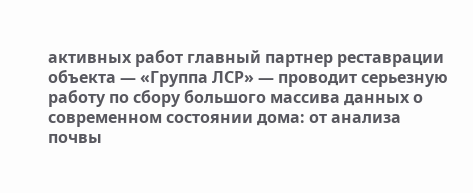активных работ главный партнер реставрации объекта — «Группа ЛСР» — проводит серьезную работу по сбору большого массива данных о современном состоянии дома: от анализа почвы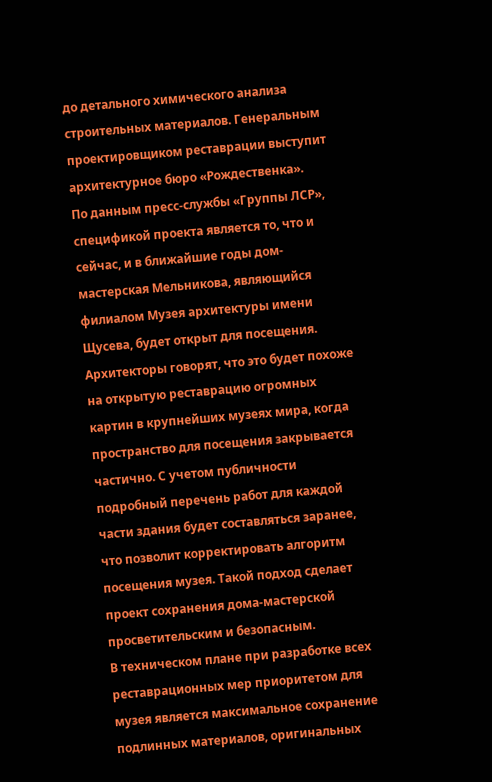до детального химического анализа строительных материалов. Генеральным проектировщиком реставрации выступит архитектурное бюро «Рождественка».
По данным пресс-службы «Группы ЛСР», спецификой проекта является то, что и сейчас, и в ближайшие годы дом-мастерская Мельникова, являющийся филиалом Музея архитектуры имени Щусева, будет открыт для посещения. Архитекторы говорят, что это будет похоже на открытую реставрацию огромных картин в крупнейших музеях мира, когда пространство для посещения закрывается частично. С учетом публичности подробный перечень работ для каждой части здания будет составляться заранее, что позволит корректировать алгоритм посещения музея. Такой подход сделает проект сохранения дома-мастерской просветительским и безопасным.
В техническом плане при разработке всех реставрационных мер приоритетом для музея является максимальное сохранение подлинных материалов, оригинальных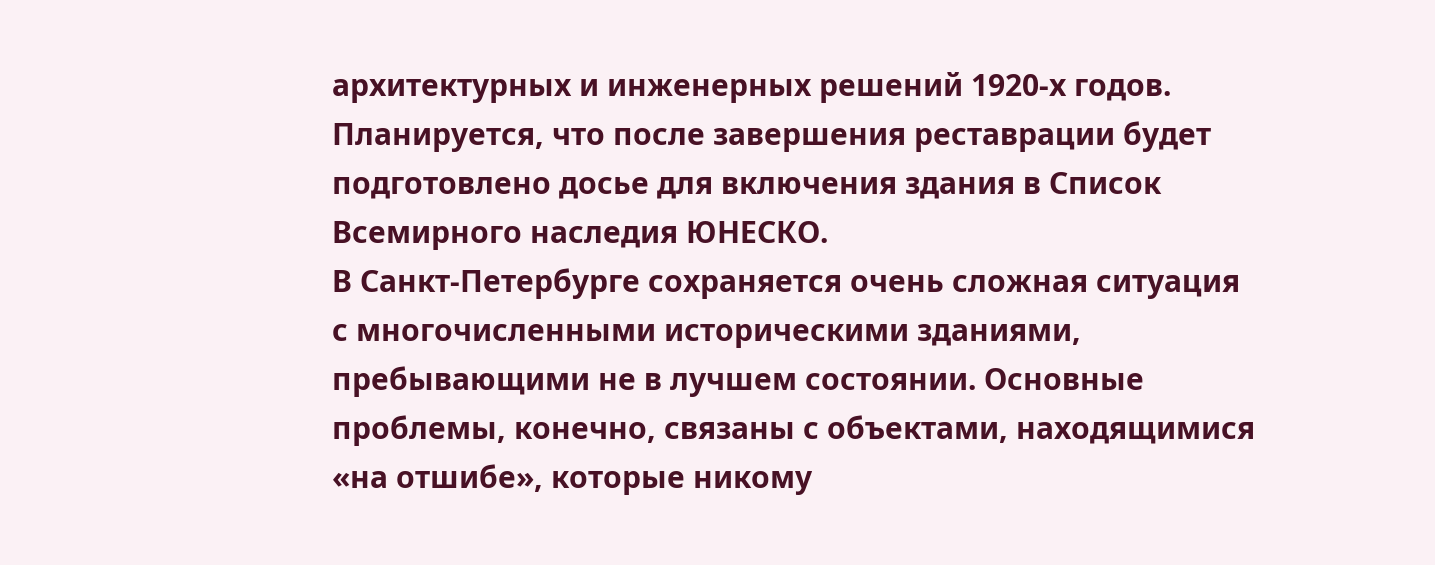архитектурных и инженерных решений 1920-х годов. Планируется, что после завершения реставрации будет подготовлено досье для включения здания в Список Всемирного наследия ЮНЕСКО.
В Санкт-Петербурге сохраняется очень сложная ситуация с многочисленными историческими зданиями, пребывающими не в лучшем состоянии. Основные проблемы, конечно, связаны с объектами, находящимися «на отшибе», которые никому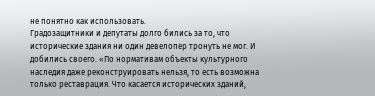не понятно как использовать.
Градозащитники и депутаты долго бились за то, что исторические здания ни один девелопер тронуть не мог. И добились своего. «По нормативам объекты культурного наследия даже реконструировать нельзя, то есть возможна только реставрация. Что касается исторических зданий,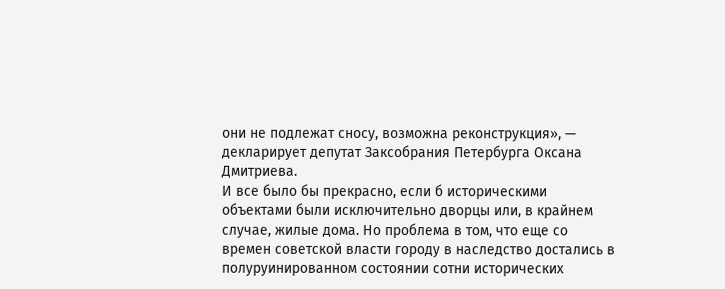они не подлежат сносу, возможна реконструкция», — декларирует депутат Заксобрания Петербурга Оксана Дмитриева.
И все было бы прекрасно, если б историческими объектами были исключительно дворцы или, в крайнем случае, жилые дома. Но проблема в том, что еще со времен советской власти городу в наследство достались в полуруинированном состоянии сотни исторических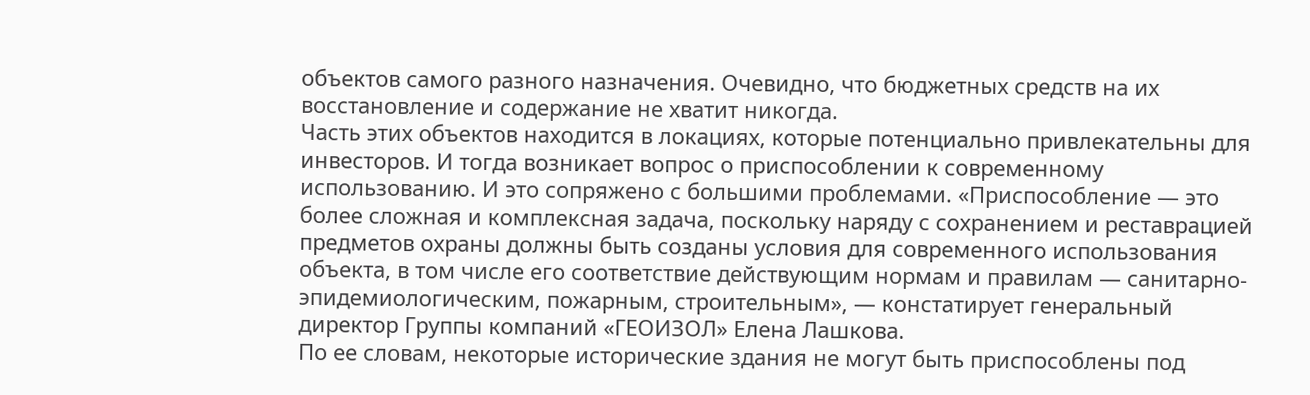объектов самого разного назначения. Очевидно, что бюджетных средств на их восстановление и содержание не хватит никогда.
Часть этих объектов находится в локациях, которые потенциально привлекательны для инвесторов. И тогда возникает вопрос о приспособлении к современному использованию. И это сопряжено с большими проблемами. «Приспособление — это более сложная и комплексная задача, поскольку наряду с сохранением и реставрацией предметов охраны должны быть созданы условия для современного использования объекта, в том числе его соответствие действующим нормам и правилам — санитарно-эпидемиологическим, пожарным, строительным», — констатирует генеральный директор Группы компаний «ГЕОИЗОЛ» Елена Лашкова.
По ее словам, некоторые исторические здания не могут быть приспособлены под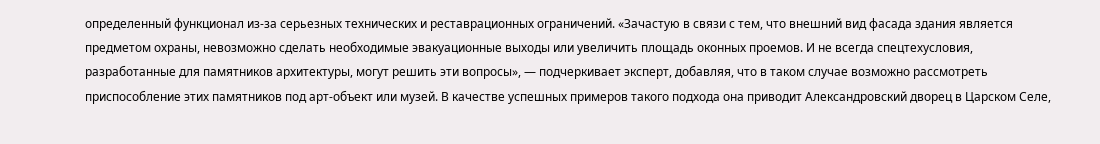определенный функционал из-за серьезных технических и реставрационных ограничений. «Зачастую в связи с тем, что внешний вид фасада здания является предметом охраны, невозможно сделать необходимые эвакуационные выходы или увеличить площадь оконных проемов. И не всегда спецтехусловия, разработанные для памятников архитектуры, могут решить эти вопросы», — подчеркивает эксперт, добавляя, что в таком случае возможно рассмотреть приспособление этих памятников под арт-объект или музей. В качестве успешных примеров такого подхода она приводит Александровский дворец в Царском Селе,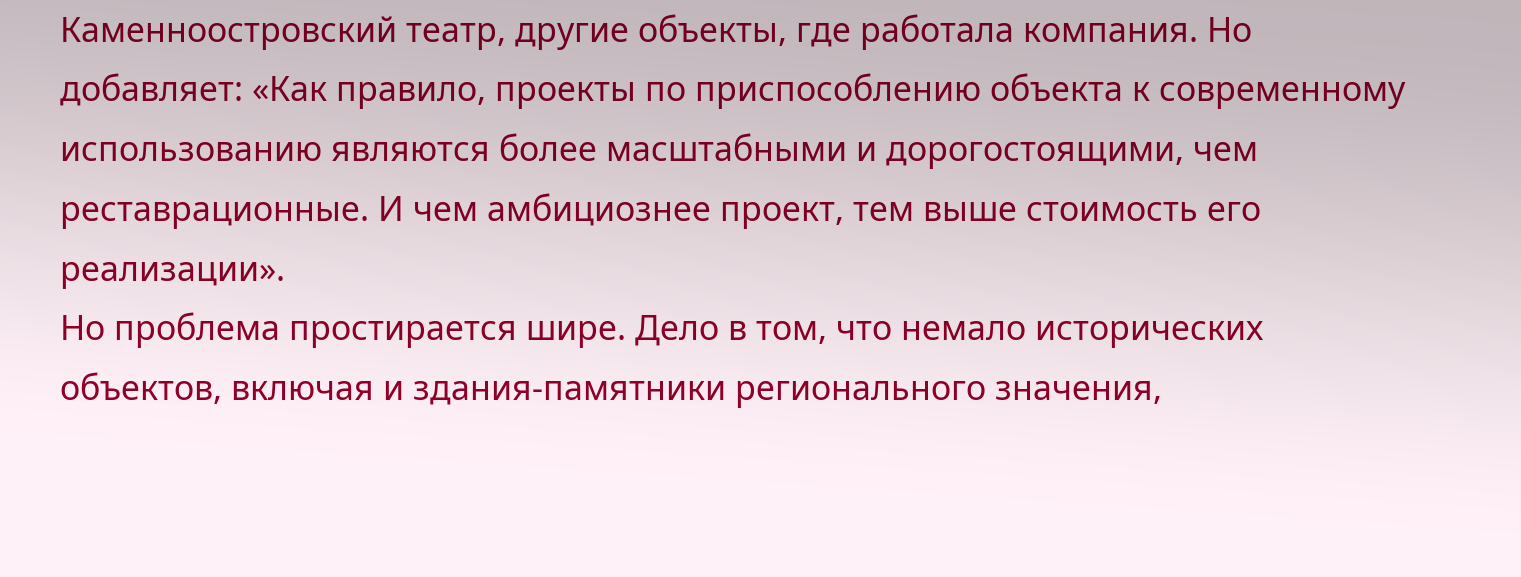Каменноостровский театр, другие объекты, где работала компания. Но добавляет: «Как правило, проекты по приспособлению объекта к современному использованию являются более масштабными и дорогостоящими, чем реставрационные. И чем амбициознее проект, тем выше стоимость его реализации».
Но проблема простирается шире. Дело в том, что немало исторических объектов, включая и здания-памятники регионального значения,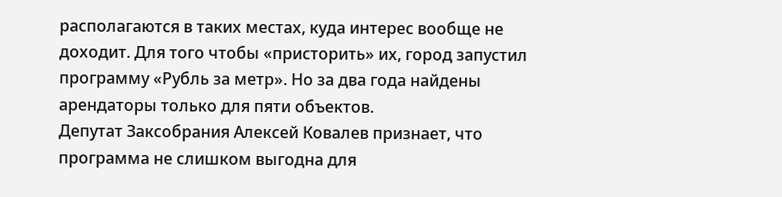располагаются в таких местах, куда интерес вообще не доходит. Для того чтобы «присторить» их, город запустил программу «Рубль за метр». Но за два года найдены арендаторы только для пяти объектов.
Депутат Заксобрания Алексей Ковалев признает, что программа не слишком выгодна для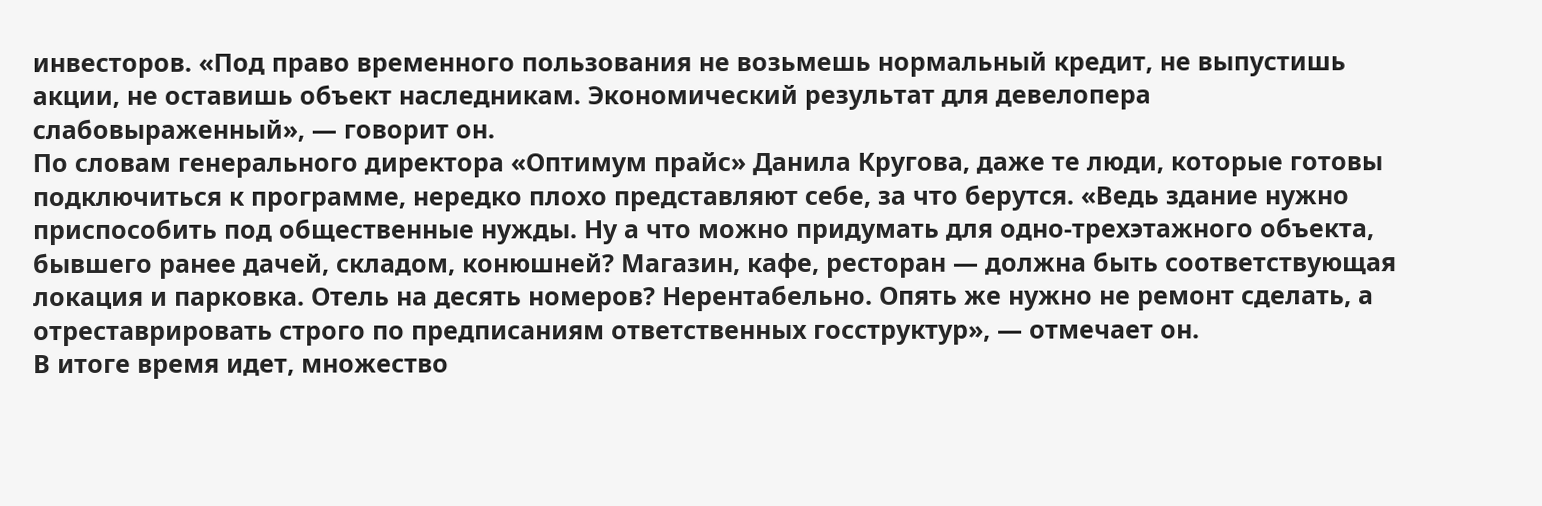инвесторов. «Под право временного пользования не возьмешь нормальный кредит, не выпустишь акции, не оставишь объект наследникам. Экономический результат для девелопера слабовыраженный», — говорит он.
По словам генерального директора «Оптимум прайс» Данила Кругова, даже те люди, которые готовы подключиться к программе, нередко плохо представляют себе, за что берутся. «Ведь здание нужно приспособить под общественные нужды. Ну а что можно придумать для одно-трехэтажного объекта, бывшего ранее дачей, складом, конюшней? Магазин, кафе, ресторан — должна быть соответствующая локация и парковка. Отель на десять номеров? Нерентабельно. Опять же нужно не ремонт сделать, а отреставрировать строго по предписаниям ответственных госструктур», — отмечает он.
В итоге время идет, множество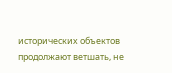исторических объектов продолжают ветшать, не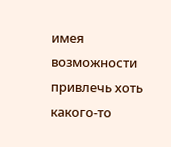имея возможности привлечь хоть какого-то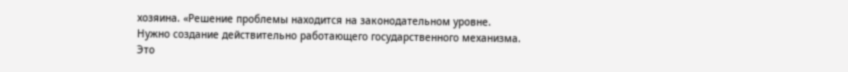хозяина. «Решение проблемы находится на законодательном уровне. Нужно создание действительно работающего государственного механизма. Это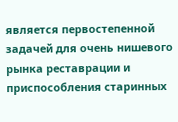является первостепенной задачей для очень нишевого рынка реставрации и приспособления старинных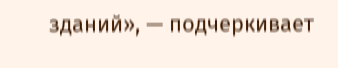зданий», — подчеркивает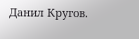Данил Кругов.